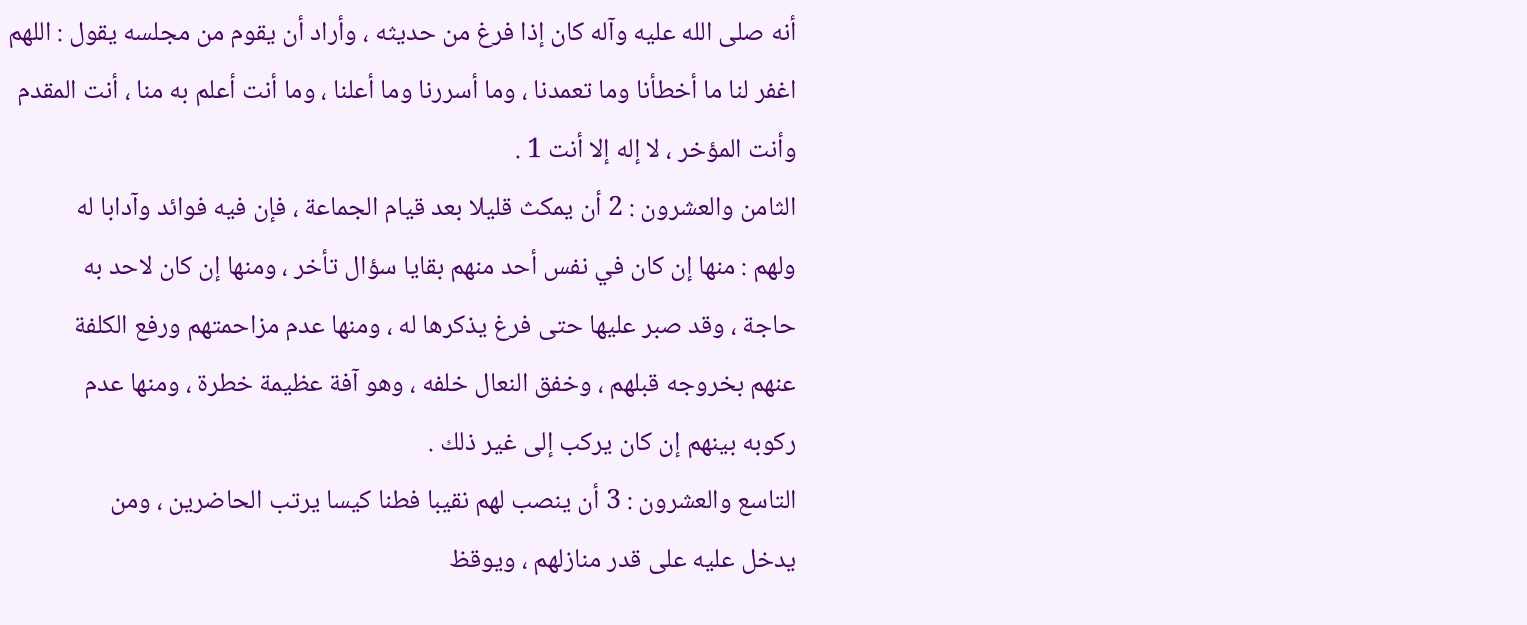أنه صلى الله عليه وآله كان إذا فرغ من حديثه ، وأراد أن يقوم من مجلسه يقول : اللهم
اغفر لنا ما أخطأنا وما تعمدنا ، وما أسررنا وما أعلنا ، وما أنت أعلم به منا ، أنت المقدم
وأنت المؤخر ، لا إله إلا أنت 1 .
الثامن والعشرون : 2 أن يمكث قليلا بعد قيام الجماعة ، فإن فيه فوائد وآدابا له
ولهم : منها إن كان في نفس أحد منهم بقايا سؤال تأخر ، ومنها إن كان لاحد به
حاجة ، وقد صبر عليها حتى فرغ يذكرها له ، ومنها عدم مزاحمتهم ورفع الكلفة
عنهم بخروجه قبلهم ، وخفق النعال خلفه ، وهو آفة عظيمة خطرة ، ومنها عدم
ركوبه بينهم إن كان يركب إلى غير ذلك .
التاسع والعشرون : 3 أن ينصب لهم نقيبا فطنا كيسا يرتب الحاضرين ، ومن
يدخل عليه على قدر منازلهم ، ويوقظ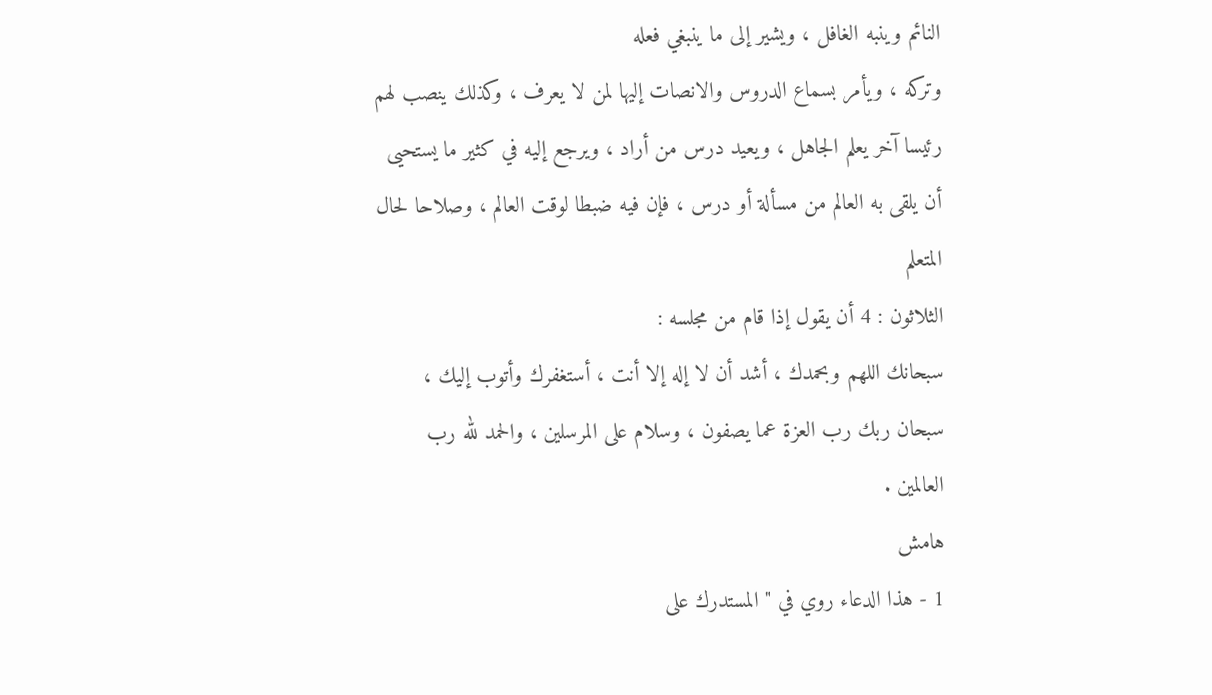النائم وينبه الغافل ، ويشير إلى ما ينبغي فعله
وتركه ، ويأمر بسماع الدروس والانصات إليها لمن لا يعرف ، وكذلك ينصب لهم
رئيسا آخر يعلم الجاهل ، ويعيد درس من أراد ، ويرجع إليه في كثير ما يستحيى
أن يلقى به العالم من مسألة أو درس ، فإن فيه ضبطا لوقت العالم ، وصلاحا لحال
المتعلم
الثلاثون : 4 أن يقول إذا قام من مجلسه :
سبحانك اللهم وبحمدك ، أشد أن لا إله إلا أنت ، أستغفرك وأتوب إليك ،
سبحان ربك رب العزة عما يصفون ، وسلام على المرسلين ، والحمد لله رب
العالمين .
هامش
1 - هذا الدعاء روي في " المستدرك على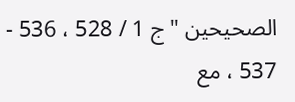الصحيحين " ج 1 / 528 ، 536 - 537 ، مع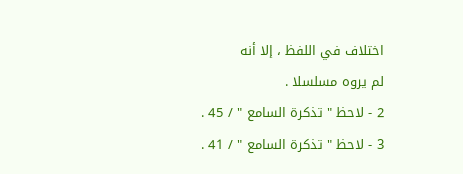اختلاف في اللفظ ، إلا أنه
لم يروه مسلسلا .
2 - لاحظ " تذكرة السامع " / 45 .
3 - لاحظ " تذكرة السامع " / 41 .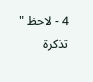4 - لاحظ " تذكرة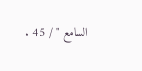السامع " / 45 .